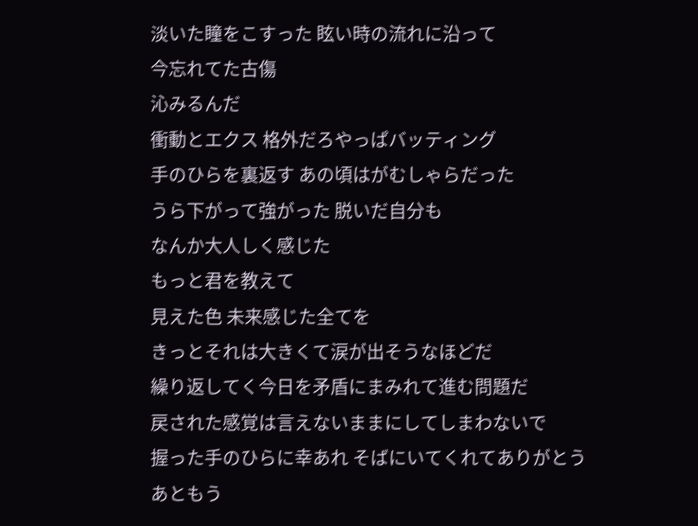淡いた瞳をこすった 眩い時の流れに沿って
今忘れてた古傷
沁みるんだ
衝動とエクス 格外だろやっぱバッティング
手のひらを裏返す あの頃はがむしゃらだった
うら下がって強がった 脱いだ自分も
なんか大人しく感じた
もっと君を教えて
見えた色 未来感じた全てを
きっとそれは大きくて涙が出そうなほどだ
繰り返してく今日を矛盾にまみれて進む問題だ
戻された感覚は言えないままにしてしまわないで
握った手のひらに幸あれ そばにいてくれてありがとう
あともう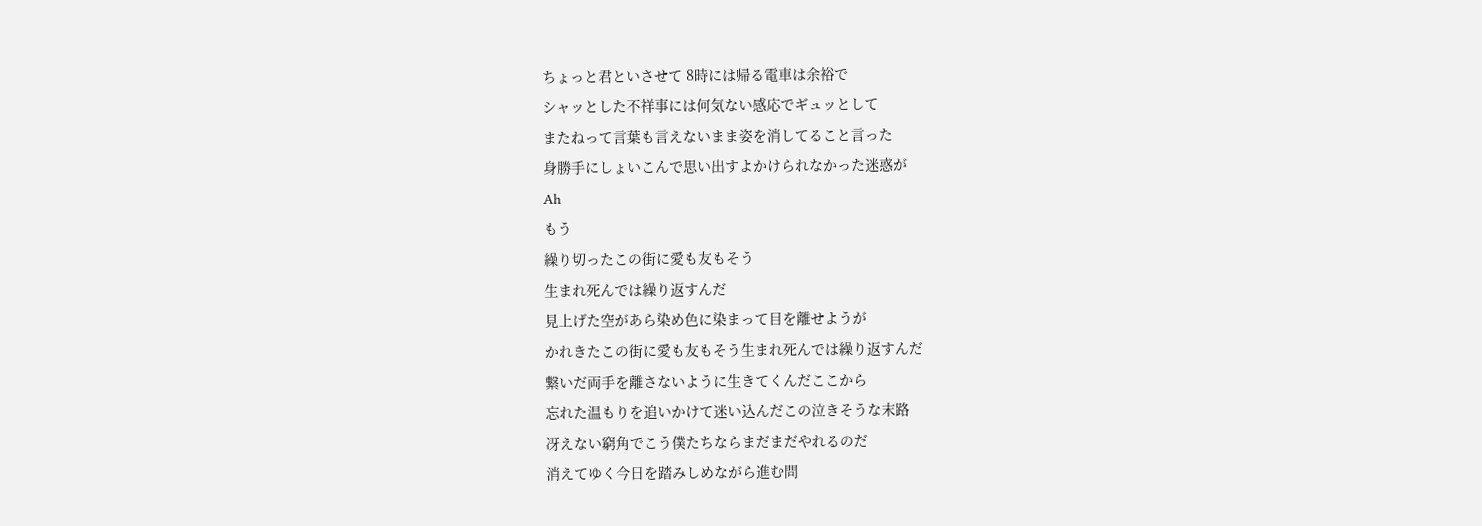ちょっと君といさせて 8時には帰る電車は余裕で
シャッとした不祥事には何気ない感応でギュッとして
またねって言葉も言えないまま姿を消してること言った
身勝手にしょいこんで思い出すよかけられなかった迷惑が
Ah
もう
繰り切ったこの街に愛も友もそう
生まれ死んでは繰り返すんだ
見上げた空があら染め色に染まって目を離せようが
かれきたこの街に愛も友もそう生まれ死んでは繰り返すんだ
繋いだ両手を離さないように生きてくんだここから
忘れた温もりを追いかけて迷い込んだこの泣きそうな末路
冴えない窮角でこう僕たちならまだまだやれるのだ
消えてゆく今日を踏みしめながら進む問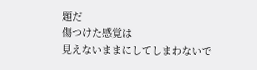題だ
傷つけた感覚は
見えないままにしてしまわないで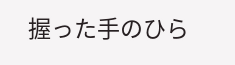握った手のひら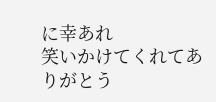に幸あれ
笑いかけてくれてありがとう